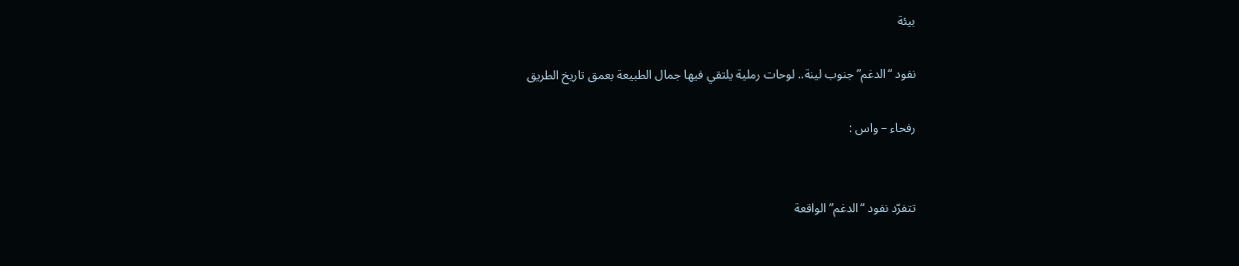بيئة

نفود “الدغم” جنوب لينة.. لوحات رملية يلتقي فيها جمال الطبيعة بعمق تاريخ الطريق

رفحاء – واس :


تتفرّد نفود “الدغم” الواقعة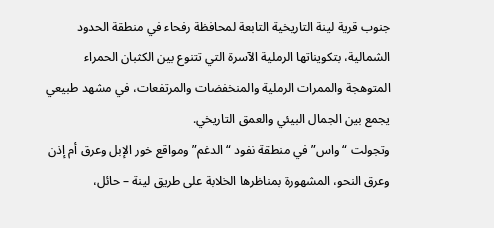جنوب قرية لينة التاريخية التابعة لمحافظة رفحاء في منطقة الحدود الشمالية، بتكويناتها الرملية الآسرة التي تتنوع بين الكثبان الحمراء المتوهجة والممرات الرملية والمنخفضات والمرتفعات، في مشهد طبيعي يجمع بين الجمال البيئي والعمق التاريخي.
وتجولت “واس” في منطقة نفود “الدغم” ومواقع خور الإبل وعرق أم إذن وعرق النحو، المشهورة بمناظرها الخلابة على طريق لينة – حائل،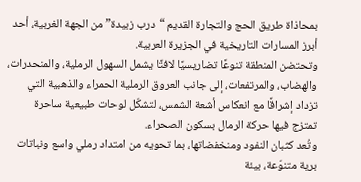بمحاذاة طريق الحج والتجارة القديم “درب زبيدة” من الجهة الغربية، أحد أبرز المسارات التاريخية في الجزيرة العربية.
وتحتضن المنطقة تنوعًا تضاريسيًا لافتًا يشمل السهول الرملية، والمنحدرات، والهضاب، والمرتفعات، إلى جانب العروق الرملية الحمراء والذهبية التي تزداد إشراقًا مع انعكاس أشعة الشمس، لتشكّل لوحات طبيعية ساحرة تمتزج فيها حركة الرمال بسكون الصحراء.
وتُعد كثبان النفود ومنخفضاتها، بما تحويه من امتداد رملي واسع ونباتات برية متنوّعة، بيئة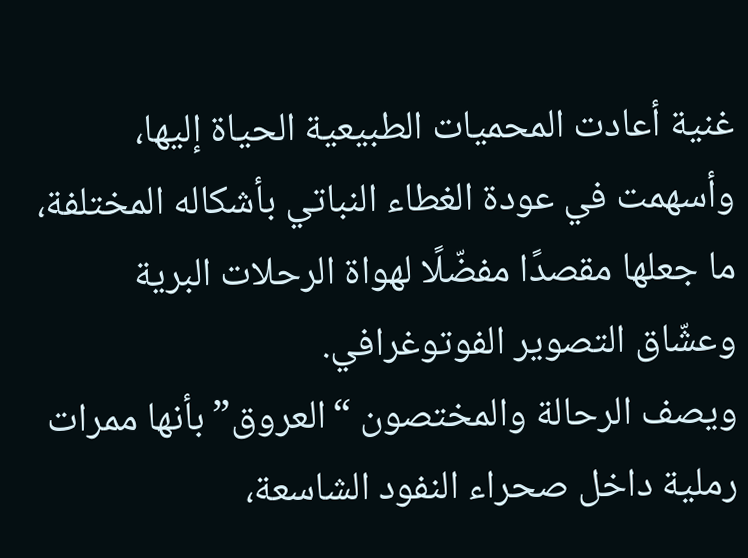غنية أعادت المحميات الطبيعية الحياة إليها، وأسهمت في عودة الغطاء النباتي بأشكاله المختلفة، ما جعلها مقصدًا مفضّلًا لهواة الرحلات البرية وعشّاق التصوير الفوتوغرافي.
ويصف الرحالة والمختصون “العروق” بأنها ممرات رملية داخل صحراء النفود الشاسعة،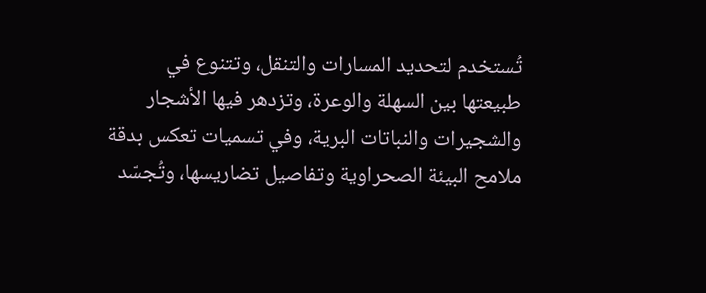تُستخدم لتحديد المسارات والتنقل، وتتنوع في طبيعتها بين السهلة والوعرة، وتزدهر فيها الأشجار والشجيرات والنباتات البرية، وفي تسميات تعكس بدقة ملامح البيئة الصحراوية وتفاصيل تضاريسها، وتُجسّد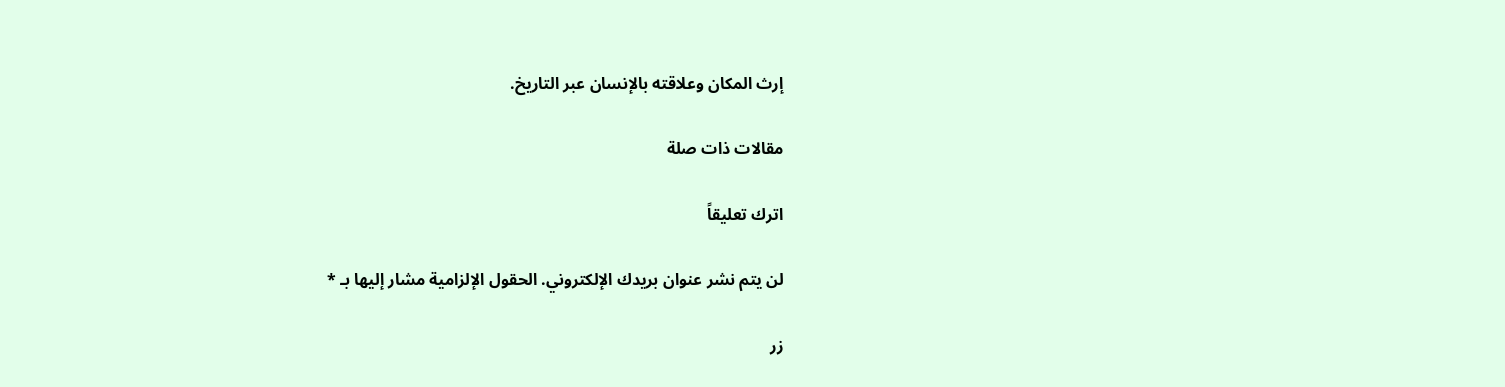إرث المكان وعلاقته بالإنسان عبر التاريخ.

مقالات ذات صلة

اترك تعليقاً

لن يتم نشر عنوان بريدك الإلكتروني. الحقول الإلزامية مشار إليها بـ *

زر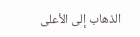الذهاب إلى الأعلى